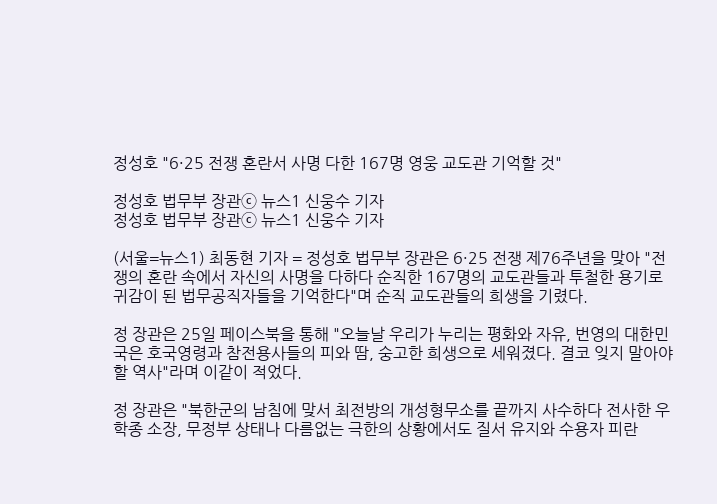정성호 "6·25 전쟁 혼란서 사명 다한 167명 영웅 교도관 기억할 것"

정성호 법무부 장관ⓒ 뉴스1 신웅수 기자
정성호 법무부 장관ⓒ 뉴스1 신웅수 기자

(서울=뉴스1) 최동현 기자 = 정성호 법무부 장관은 6·25 전쟁 제76주년을 맞아 "전쟁의 혼란 속에서 자신의 사명을 다하다 순직한 167명의 교도관들과 투철한 용기로 귀감이 된 법무공직자들을 기억한다"며 순직 교도관들의 희생을 기렸다.

정 장관은 25일 페이스북을 통해 "오늘날 우리가 누리는 평화와 자유, 번영의 대한민국은 호국영령과 참전용사들의 피와 땀, 숭고한 희생으로 세워졌다. 결코 잊지 말아야 할 역사"라며 이같이 적었다.

정 장관은 "북한군의 남침에 맞서 최전방의 개성형무소를 끝까지 사수하다 전사한 우학종 소장, 무정부 상태나 다름없는 극한의 상황에서도 질서 유지와 수용자 피란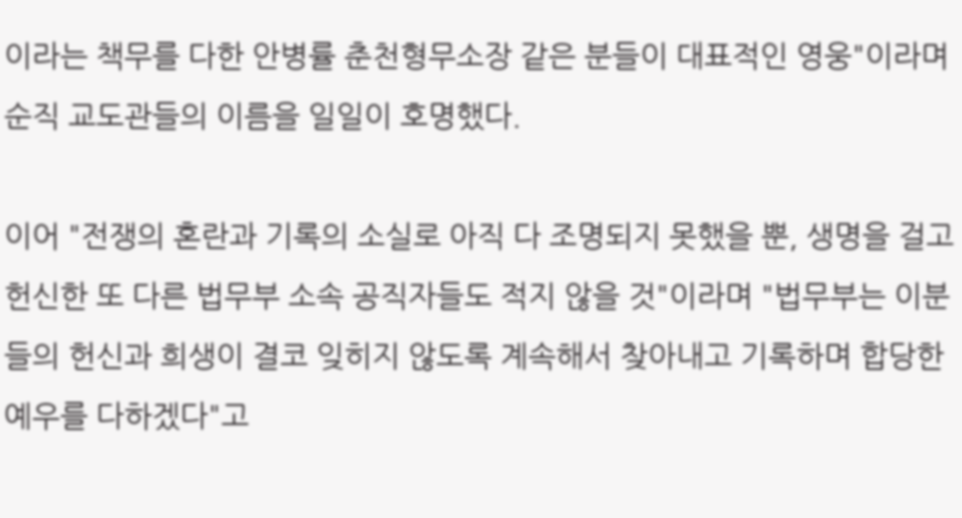이라는 책무를 다한 안병률 춘천형무소장 같은 분들이 대표적인 영웅"이라며 순직 교도관들의 이름을 일일이 호명했다.

이어 "전쟁의 혼란과 기록의 소실로 아직 다 조명되지 못했을 뿐, 생명을 걸고 헌신한 또 다른 법무부 소속 공직자들도 적지 않을 것"이라며 "법무부는 이분들의 헌신과 희생이 결코 잊히지 않도록 계속해서 찾아내고 기록하며 합당한 예우를 다하겠다"고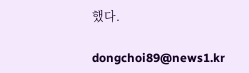했다.

dongchoi89@news1.kr